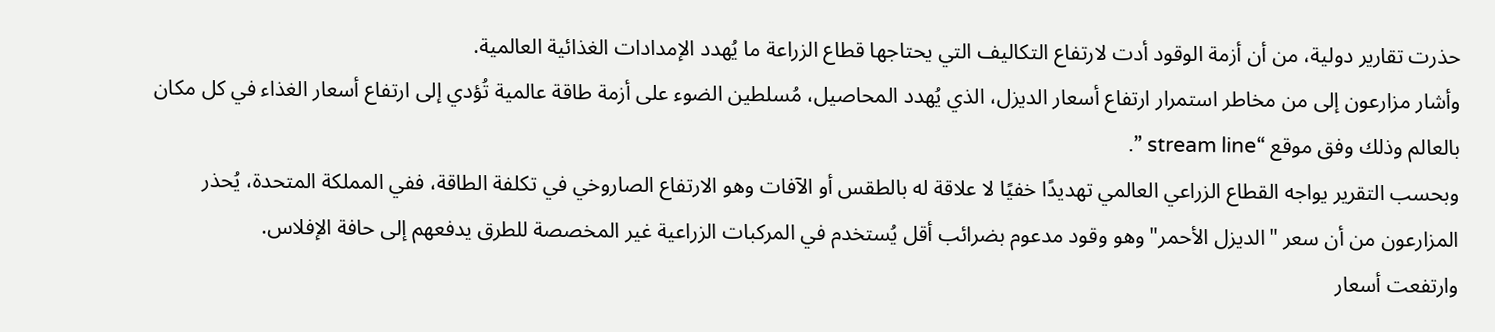حذرت تقارير دولية، من أن أزمة الوقود أدت لارتفاع التكاليف التي يحتاجها قطاع الزراعة ما يُهدد الإمدادات الغذائية العالمية.
وأشار مزارعون إلى من مخاطر استمرار ارتفاع أسعار الديزل، الذي يُهدد المحاصيل، مُسلطين الضوء على أزمة طاقة عالمية تُؤدي إلى ارتفاع أسعار الغذاء في كل مكان بالعالم وذلك وفق موقع “stream line ”.
وبحسب التقرير يواجه القطاع الزراعي العالمي تهديدًا خفيًا لا علاقة له بالطقس أو الآفات وهو الارتفاع الصاروخي في تكلفة الطاقة، ففي المملكة المتحدة، يُحذر المزارعون من أن سعر "الديزل الأحمر" وهو وقود مدعوم بضرائب أقل يُستخدم في المركبات الزراعية غير المخصصة للطرق يدفعهم إلى حافة الإفلاس.
وارتفعت أسعار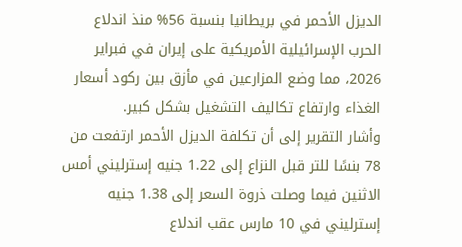الديزل الأحمر في بريطانيا بنسبة 56% منذ اندلاع الحرب الإسرائيلية الأمريكية على إيران في فبراير 2026، مما وضع المزارعين في مأزق بين ركود أسعار الغذاء وارتفاع تكاليف التشغيل بشكل كبير.
وأشار التقرير إلى أن تكلفة الديزل الأحمر ارتفعت من 78 بنسًا للتر قبل النزاع إلى 1.22 جنيه إسترليني أمس الاثنين فيما وصلت ذروة السعر إلى 1.38 جنيه إسترليني في 10 مارس عقب اندلاع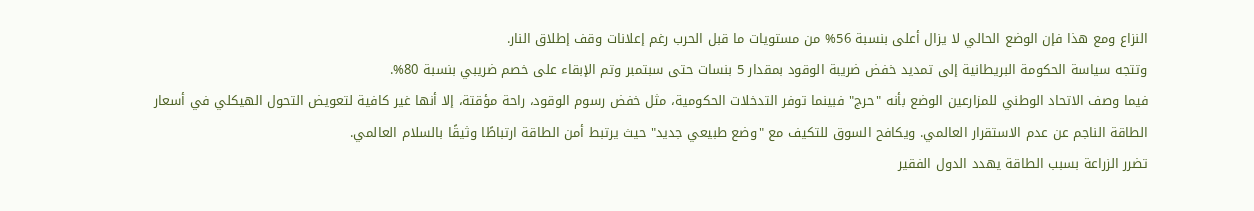النزاع ومع هذا فإن الوضع الحالي لا يزال أعلى بنسبة 56% من مستويات ما قبل الحرب رغم إعلانات وقف إطلاق النار.
وتتجه سياسة الحكومة البريطانية إلى تمديد خفض ضريبة الوقود بمقدار 5 بنسات حتى سبتمبر وتم الإبقاء على خصم ضريبي بنسبة 80%.
فيما وصف الاتحاد الوطني للمزارعين الوضع بأنه "حرج" فبينما توفر التدخلات الحكومية، مثل خفض رسوم الوقود، راحة مؤقتة، إلا أنها غير كافية لتعويض التحول الهيكلي في أسعار الطاقة الناجم عن عدم الاستقرار العالمي. ويكافح السوق للتكيف مع "وضع طبيعي جديد" حيث يرتبط أمن الطاقة ارتباطًا وثيقًا بالسلام العالمي.
تضرر الزراعة بسبب الطاقة يهدد الدول الفقير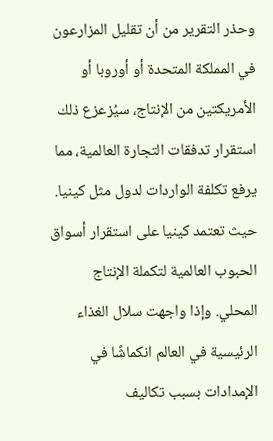وحذر التقرير من أن تقليل المزارعون في المملكة المتحدة أو أوروبا أو الأمريكتين من الإنتاج، سيُزعزع ذلك استقرار تدفقات التجارة العالمية، مما يرفع تكلفة الواردات لدول مثل كينيا. حيث تعتمد كينيا على استقرار أسواق الحبوب العالمية لتكملة الإنتاج المحلي. وإذا واجهت سلال الغذاء الرئيسية في العالم انكماشًا في الإمدادات بسبب تكاليف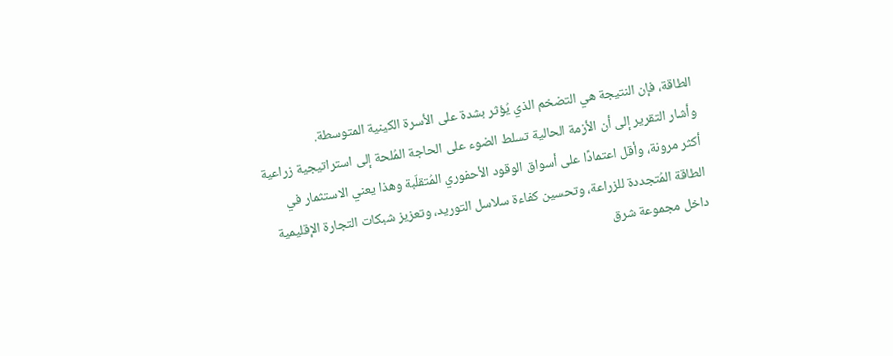الطاقة، فإن النتيجة هي التضخم الذي يُؤثر بشدة على الأسرة الكينية المتوسطة.
وأشار التقرير إلى أن الأزمة الحالية تسلط الضوء على الحاجة المُلحة إلى استراتيجية زراعية أكثر مرونة، وأقل اعتمادًا على أسواق الوقود الأحفوري المُتقلّبة وهذا يعني الاستثمار في الطاقة المُتجددة للزراعة، وتحسين كفاءة سلاسل التوريد، وتعزيز شبكات التجارة الإقليمية داخل مجموعة شرق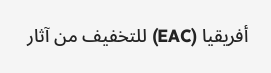أفريقيا (EAC) للتخفيف من آثار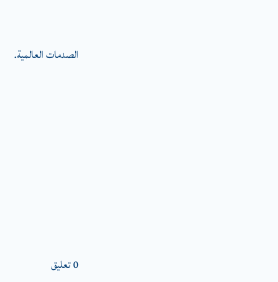الصدمات العالمية.









0 تعليق